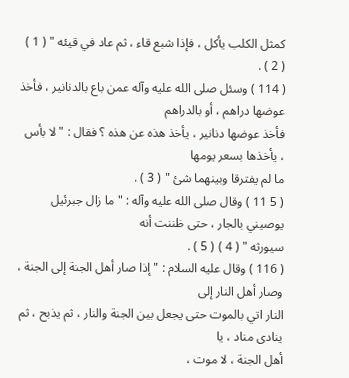كمثل الكلب يأكل ، فإذا شبع قاء ، ثم عاد في قيئه " ( 1 ) ( 2 ) .
( 114 ) وسئل صلى الله عليه وآله عمن باع بالدنانير ، فأخذ عوضها دراهم ، أو بالدراهم
فأخذ عوضها دنانير ، يأخذ هذه عن هذه ؟ فقال : " لا بأس ، يأخذها بسعر يومها
ما لم يفترقا وبينهما شئ " ( 3 ) .
( 5 11 ) وقال صلى الله عليه وآله : " ما زال جبرئيل يوصيني بالجار ، حتى ظننت أنه
سيورثه " ( 4 ) ( 5 ) .
( 116 ) وقال عليه السلام : " إذا صار أهل الجنة إلى الجنة ، وصار أهل النار إلى
النار اتي بالموت حتى يجعل بين الجنة والنار ، ثم يذبح ، ثم ينادى مناد ، يا
أهل الجنة ، لا موت ،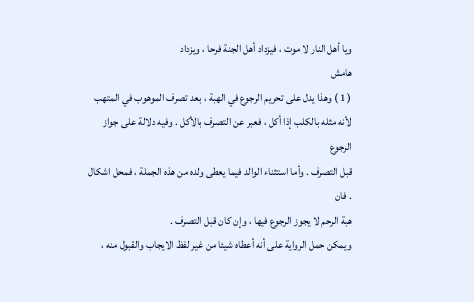ويا أهل النار لا موت ، فيزداد أهل الجنة فرحا ، ويزداد
هامش
( 1 ) وهذا يدل على تحريم الرجوع في الهبة ، بعد تصرف الموهوب في المتهب
لأنه مثله بالكلب إذا أكل ، فعبر عن التصرف بالأكل . وفيه دلالة على جواز الرجوع
قبل التصرف . وأما استثناء الوالد فيما يعطى ولده من هذه الجملة ، فمحل اشكال . فان
هبة الرحم لا يجوز الرجوع فيها ، وإن كان قبل التصرف .
ويمكن حمل الرواية على أنه أعطاه شيئا من غير لفظ الايجاب والقبول منه ،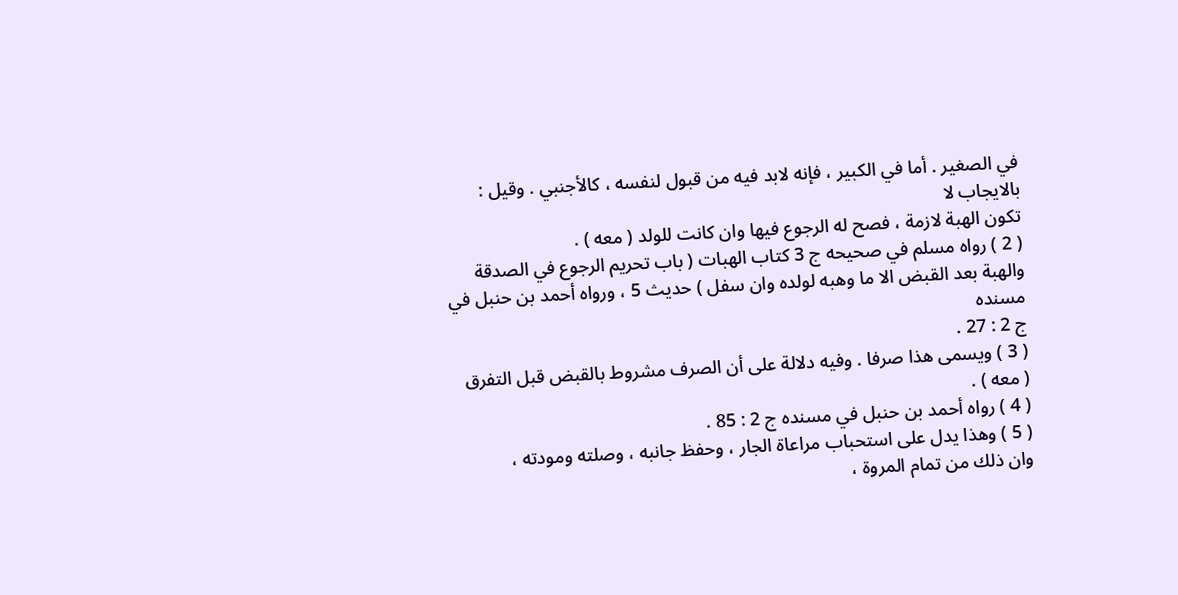في الصغير . أما في الكبير ، فإنه لابد فيه من قبول لنفسه ، كالأجنبي . وقيل : بالايجاب لا
تكون الهبة لازمة ، فصح له الرجوع فيها وان كانت للولد ( معه ) .
( 2 ) رواه مسلم في صحيحه ج 3 كتاب الهبات ( باب تحريم الرجوع في الصدقة
والهبة بعد القبض الا ما وهبه لولده وان سفل ) حديث 5 ، ورواه أحمد بن حنبل في مسنده
ج 2 : 27 .
( 3 ) ويسمى هذا صرفا . وفيه دلالة على أن الصرف مشروط بالقبض قبل التفرق
( معه ) .
( 4 ) رواه أحمد بن حنبل في مسنده ج 2 : 85 .
( 5 ) وهذا يدل على استحباب مراعاة الجار ، وحفظ جانبه ، وصلته ومودته ،
وان ذلك من تمام المروة ،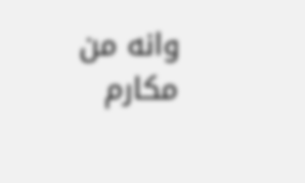وانه من مكارم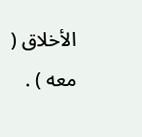الأخلاق ( معه ) .